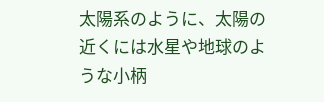太陽系のように、太陽の近くには水星や地球のような小柄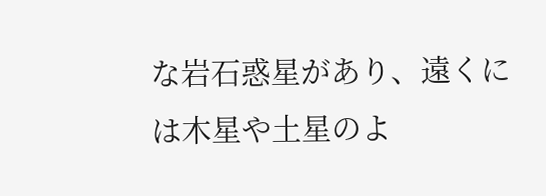な岩石惑星があり、遠くには木星や土星のよ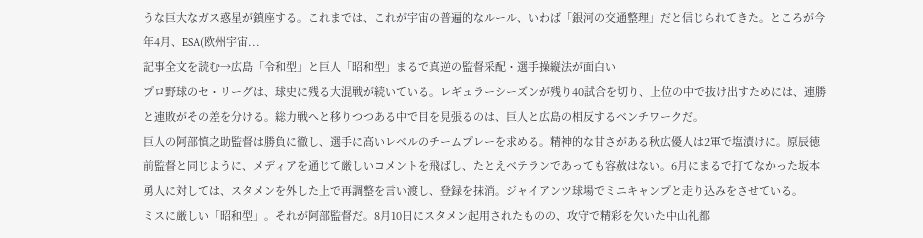うな巨大なガス惑星が鎮座する。これまでは、これが宇宙の普遍的なルール、いわば「銀河の交通整理」だと信じられてきた。ところが今年4月、ESA(欧州宇宙...
記事全文を読む→広島「令和型」と巨人「昭和型」まるで真逆の監督采配・選手操縦法が面白い
プロ野球のセ・リーグは、球史に残る大混戦が続いている。レギュラーシーズンが残り40試合を切り、上位の中で抜け出すためには、連勝と連敗がその差を分ける。総力戦へと移りつつある中で目を見張るのは、巨人と広島の相反するベンチワークだ。
巨人の阿部慎之助監督は勝負に徹し、選手に高いレベルのチームプレーを求める。精神的な甘さがある秋広優人は2軍で塩漬けに。原辰徳前監督と同じように、メディアを通じて厳しいコメントを飛ばし、たとえベテランであっても容赦はない。6月にまるで打てなかった坂本勇人に対しては、スタメンを外した上で再調整を言い渡し、登録を抹消。ジャイアンツ球場でミニキャンプと走り込みをさせている。
ミスに厳しい「昭和型」。それが阿部監督だ。8月10日にスタメン起用されたものの、攻守で精彩を欠いた中山礼都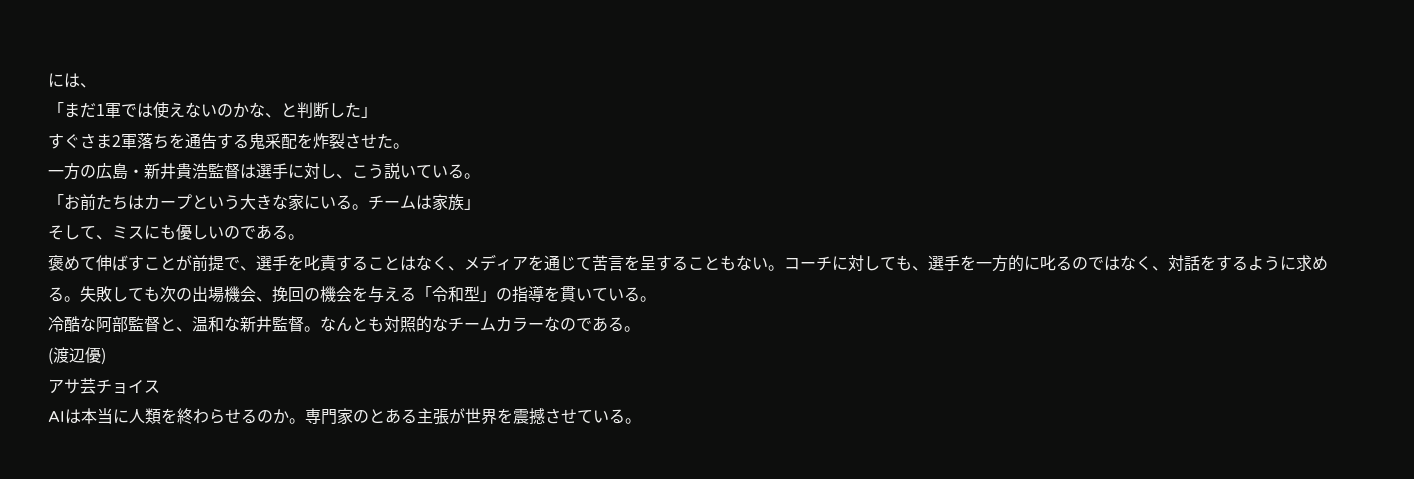には、
「まだ1軍では使えないのかな、と判断した」
すぐさま2軍落ちを通告する鬼采配を炸裂させた。
一方の広島・新井貴浩監督は選手に対し、こう説いている。
「お前たちはカープという大きな家にいる。チームは家族」
そして、ミスにも優しいのである。
褒めて伸ばすことが前提で、選手を叱責することはなく、メディアを通じて苦言を呈することもない。コーチに対しても、選手を一方的に叱るのではなく、対話をするように求める。失敗しても次の出場機会、挽回の機会を与える「令和型」の指導を貫いている。
冷酷な阿部監督と、温和な新井監督。なんとも対照的なチームカラーなのである。
(渡辺優)
アサ芸チョイス
AIは本当に人類を終わらせるのか。専門家のとある主張が世界を震撼させている。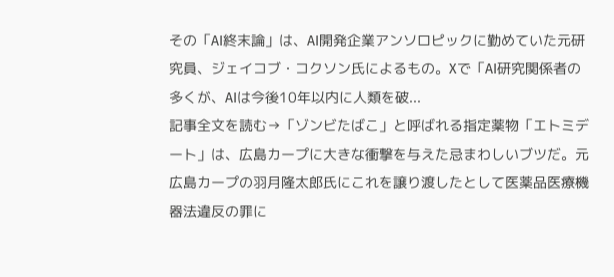その「AI終末論」は、AI開発企業アンソロピックに勤めていた元研究員、ジェイコブ・コクソン氏によるもの。Xで「AI研究関係者の多くが、AIは今後10年以内に人類を破...
記事全文を読む→「ゾンビたばこ」と呼ばれる指定薬物「エトミデート」は、広島カープに大きな衝撃を与えた忌まわしいブツだ。元広島カープの羽月隆太郎氏にこれを譲り渡したとして医薬品医療機器法違反の罪に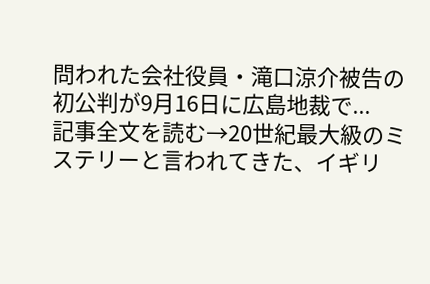問われた会社役員・滝口涼介被告の初公判が9月16日に広島地裁で...
記事全文を読む→20世紀最大級のミステリーと言われてきた、イギリ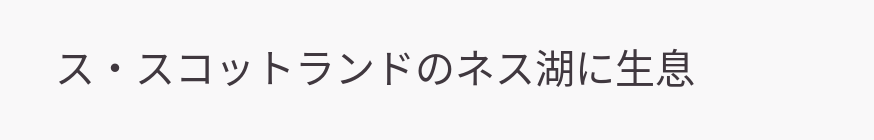ス・スコットランドのネス湖に生息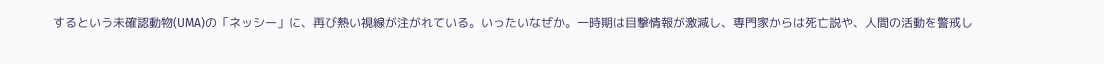するという未確認動物(UMA)の「ネッシー」に、再び熱い視線が注がれている。いったいなぜか。一時期は目撃情報が激減し、専門家からは死亡説や、人間の活動を警戒し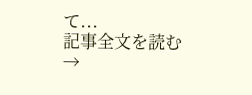て...
記事全文を読む→